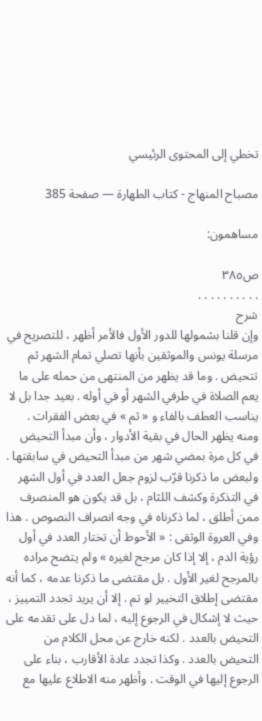تخطي إلى المحتوى الرئيسي

مصباح المنهاج - كتاب الطهارة — صفحة 385

مساهمون:

ص٣٨٥
. . . . . . . . . .
شرح
وإن قلنا بشمولها للدور الأول فالأمر أظهر ، للتصريح في مرسلة يونس والموثقين بأنها تصلي تمام الشهر ثم تتحيض . وما قد يظهر من المنتهى من حمله على ما يعم الصلاة في طرفي الشهر أو في أوله . بعيد جدا بل لا يناسب العطف بالفاء و « ثم » في بعض الفقرات . ومنه يظهر الحال في بقية الأدوار ، وأن مبدأ التحيض في كل مرة بمضي شهر من مبدأ التحيض في سابقتها . ولبعض ما ذكرنا قرّب لزوم جعل العدد في أول الشهر في التذكرة وكشف اللثام ، بل قد يكون هو المنصرف ممن أطلق ، لما ذكرناه في وجه انصراف النصوص . هذا وفي العروة الوثقى : « الأحوط أن تختار العدد في أول رؤية الدم ، إلا إذا كان مرجح لغيره » ولم يتضح مراده بالمرجح لغير الأول . بل مقتضى ما ذكرنا عدمه ، كما أنه مقتضى إطلاق التخيير لو تم . إلا أن يريد تجدد التمييز ، حيث لا إشكال في الرجوع إليه ، لما دل على تقدمه على التحيض بالعدد . لكنه خارج عن محل الكلام من التحيض بالعدد . وكذا تجدد عادة الأقارب ، بناء على الرجوع إليها في الوقت . وأظهر منه الاطلاع عليها مع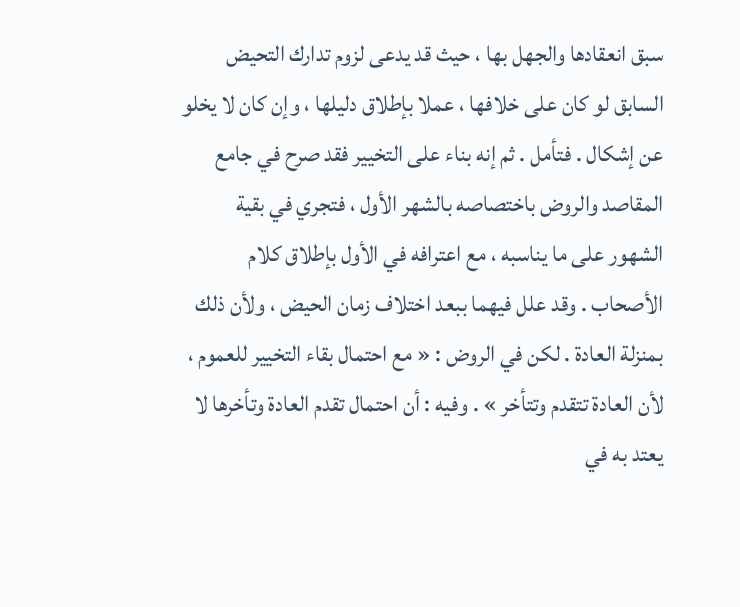سبق انعقادها والجهل بها ، حيث قد يدعى لزوم تدارك التحيض السابق لو كان على خلافها ، عملا بإطلاق دليلها ، وإن كان لا يخلو عن إشكال . فتأمل . ثم إنه بناء على التخيير فقد صرح في جامع المقاصد والروض باختصاصه بالشهر الأول ، فتجري في بقية الشهور على ما يناسبه ، مع اعترافه في الأول بإطلاق كلام الأصحاب . وقد علل فيهما ببعد اختلاف زمان الحيض ، ولأن ذلك بمنزلة العادة . لكن في الروض : « مع احتمال بقاء التخيير للعموم ، لأن العادة تتقدم وتتأخر » . وفيه : أن احتمال تقدم العادة وتأخرها لا يعتد به في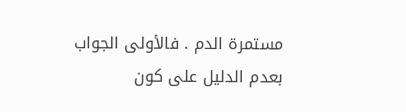مستمرة الدم . فالأولى الجواب بعدم الدليل على كون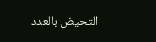التحيض بالعدد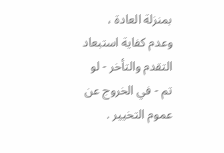بمنزلة العادة ، وعدم كفاية استبعاد التقدم والتأخر - لو تم - في الخروج عن عموم التخيير .